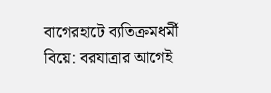বাগেরহাটে ব্যতিক্রমধর্মী বিয়ে: বরযাত্রার আগেই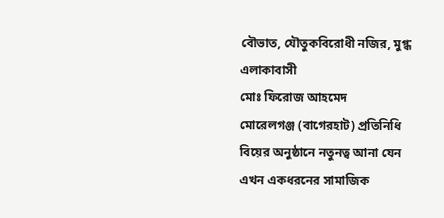বৌভাত, যৌতুকবিরোধী নজির, মুগ্ধ এলাকাবাসী
মোঃ ফিরোজ আহমেদ
মোরেলগঞ্জ (বাগেরহাট) প্রতিনিধি
বিয়ের অনুষ্ঠানে নতুনত্ব আনা যেন এখন একধরনের সামাজিক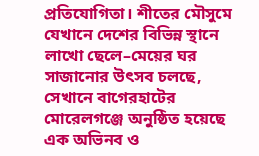প্রতিযোগিতা। শীতের মৌসুমে যেখানে দেশের বিভিন্ন স্থানে লাখো ছেলে–মেয়ের ঘর সাজানোর উৎসব চলছে, সেখানে বাগেরহাটের মোরেলগঞ্জে অনুষ্ঠিত হয়েছে এক অভিনব ও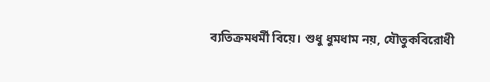ব্যতিক্রমধর্মী বিয়ে। শুধু ধুমধাম নয়, যৌতুকবিরোধী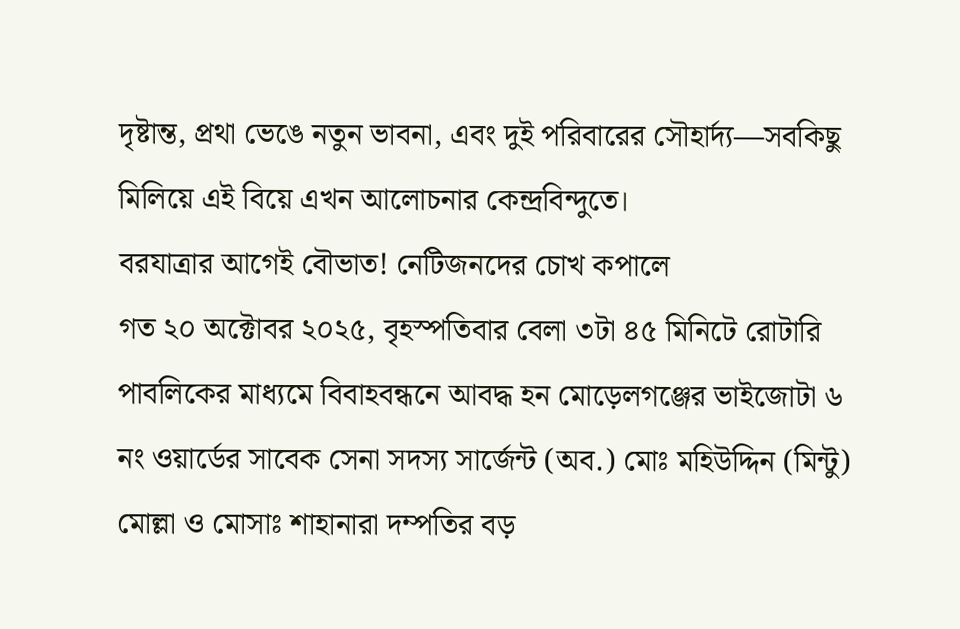দৃষ্টান্ত, প্রথা ভেঙে নতুন ভাবনা, এবং দুই পরিবারের সৌহার্দ্য—সবকিছু মিলিয়ে এই বিয়ে এখন আলোচনার কেন্দ্রবিন্দুতে।
বরযাত্রার আগেই বৌভাত! নেটিজনদের চোখ কপালে
গত ২০ অক্টোবর ২০২৫, বৃহস্পতিবার বেলা ৩টা ৪৫ মিনিটে রোটারি পাবলিকের মাধ্যমে বিবাহবন্ধনে আবদ্ধ হন মোড়েলগঞ্জের ভাইজোটা ৬ নং ওয়ার্ডের সাবেক সেনা সদস্য সার্জেন্ট (অব.) মোঃ মহিউদ্দিন (মিন্টু) মোল্লা ও মোসাঃ শাহানারা দম্পতির বড়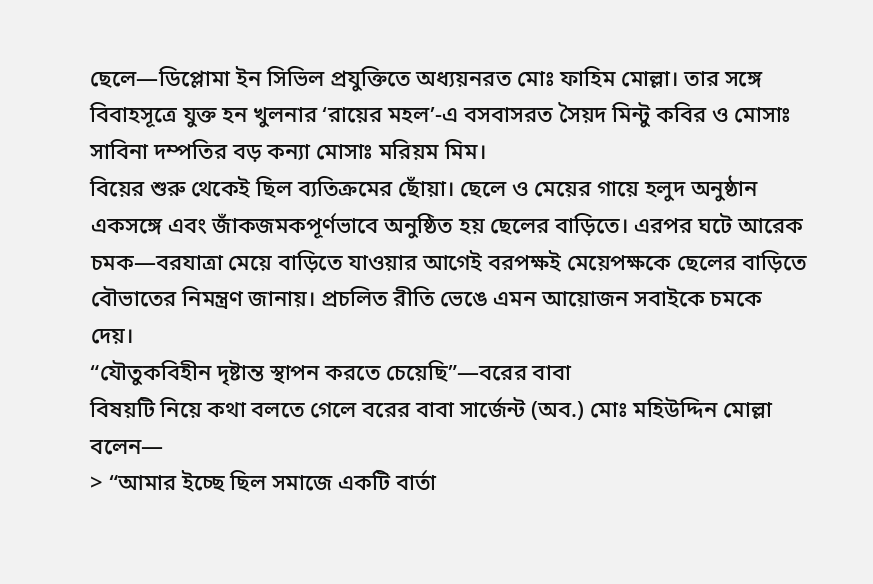ছেলে—ডিপ্লোমা ইন সিভিল প্রযুক্তিতে অধ্যয়নরত মোঃ ফাহিম মোল্লা। তার সঙ্গে বিবাহসূত্রে যুক্ত হন খুলনার ‘রায়ের মহল’-এ বসবাসরত সৈয়দ মিন্টু কবির ও মোসাঃ সাবিনা দম্পতির বড় কন্যা মোসাঃ মরিয়ম মিম।
বিয়ের শুরু থেকেই ছিল ব্যতিক্রমের ছোঁয়া। ছেলে ও মেয়ের গায়ে হলুদ অনুষ্ঠান একসঙ্গে এবং জাঁকজমকপূর্ণভাবে অনুষ্ঠিত হয় ছেলের বাড়িতে। এরপর ঘটে আরেক চমক—বরযাত্রা মেয়ে বাড়িতে যাওয়ার আগেই বরপক্ষই মেয়েপক্ষকে ছেলের বাড়িতে বৌভাতের নিমন্ত্রণ জানায়। প্রচলিত রীতি ভেঙে এমন আয়োজন সবাইকে চমকে দেয়।
“যৌতুকবিহীন দৃষ্টান্ত স্থাপন করতে চেয়েছি”—বরের বাবা
বিষয়টি নিয়ে কথা বলতে গেলে বরের বাবা সার্জেন্ট (অব.) মোঃ মহিউদ্দিন মোল্লা বলেন—
> “আমার ইচ্ছে ছিল সমাজে একটি বার্তা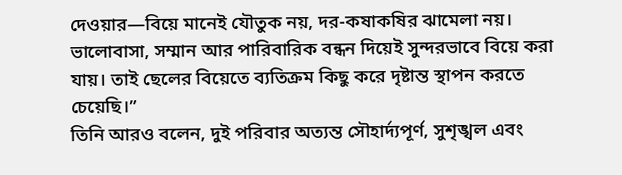দেওয়ার—বিয়ে মানেই যৌতুক নয়, দর-কষাকষির ঝামেলা নয়। ভালোবাসা, সম্মান আর পারিবারিক বন্ধন দিয়েই সুন্দরভাবে বিয়ে করা যায়। তাই ছেলের বিয়েতে ব্যতিক্রম কিছু করে দৃষ্টান্ত স্থাপন করতে চেয়েছি।”
তিনি আরও বলেন, দুই পরিবার অত্যন্ত সৌহার্দ্যপূর্ণ, সুশৃঙ্খল এবং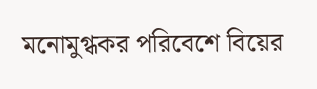মনোমুগ্ধকর পরিবেশে বিয়ের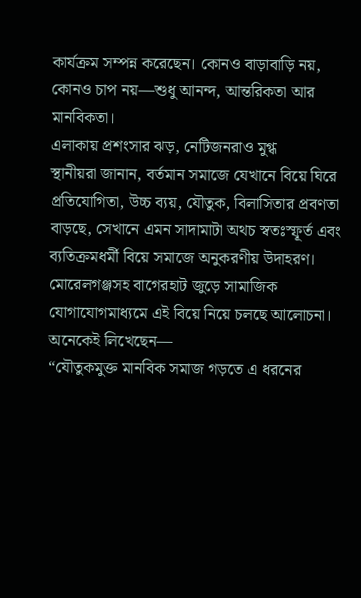কার্যক্রম সম্পন্ন করেছেন। কোনও বাড়াবাড়ি নয়, কোনও চাপ নয়—শুধু আনন্দ, আন্তরিকতা আর মানবিকতা।
এলাকায় প্রশংসার ঝড়, নেটিজনরাও মুগ্ধ
স্থানীয়রা জানান, বর্তমান সমাজে যেখানে বিয়ে ঘিরে প্রতিযোগিতা, উচ্চ ব্যয়, যৌতুক, বিলাসিতার প্রবণতা বাড়ছে, সেখানে এমন সাদামাটা অথচ স্বতঃস্ফূর্ত এবং ব্যতিক্রমধর্মী বিয়ে সমাজে অনুকরণীয় উদাহরণ।
মোরেলগঞ্জসহ বাগেরহাট জুড়ে সামাজিক যোগাযোগমাধ্যমে এই বিয়ে নিয়ে চলছে আলোচনা। অনেকেই লিখেছেন—
“যৌতুকমুক্ত মানবিক সমাজ গড়তে এ ধরনের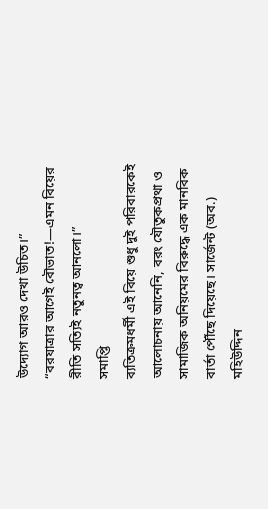উদ্যোগ আরও দেখা উচিত।”
“বরযাত্রার আগেই বৌভাত!—এমন বিয়ের রীতি সত্যিই নতুনত্ব আনলো।”
সমাপ্তি
ব্যতিক্রমধর্মী এই বিয়ে শুধু দুই পরিবারকেই আলোচনায় আনেনি, বরং যৌতুকপ্রথা ও সামাজিক অনিয়মের বিরুদ্ধে এক মানবিক বার্তা পৌঁছে দিয়েছে। সার্জেন্ট (অব.) মহিউদ্দিন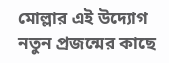মোল্লার এই উদ্যোগ নতুন প্রজন্মের কাছে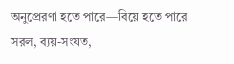অনুপ্রেরণা হতে পারে—বিয়ে হতে পারে সরল, ব্যয়-সংযত,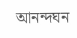আনন্দঘন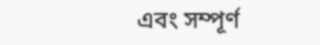এবং সম্পূর্ণ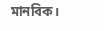মানবিক।